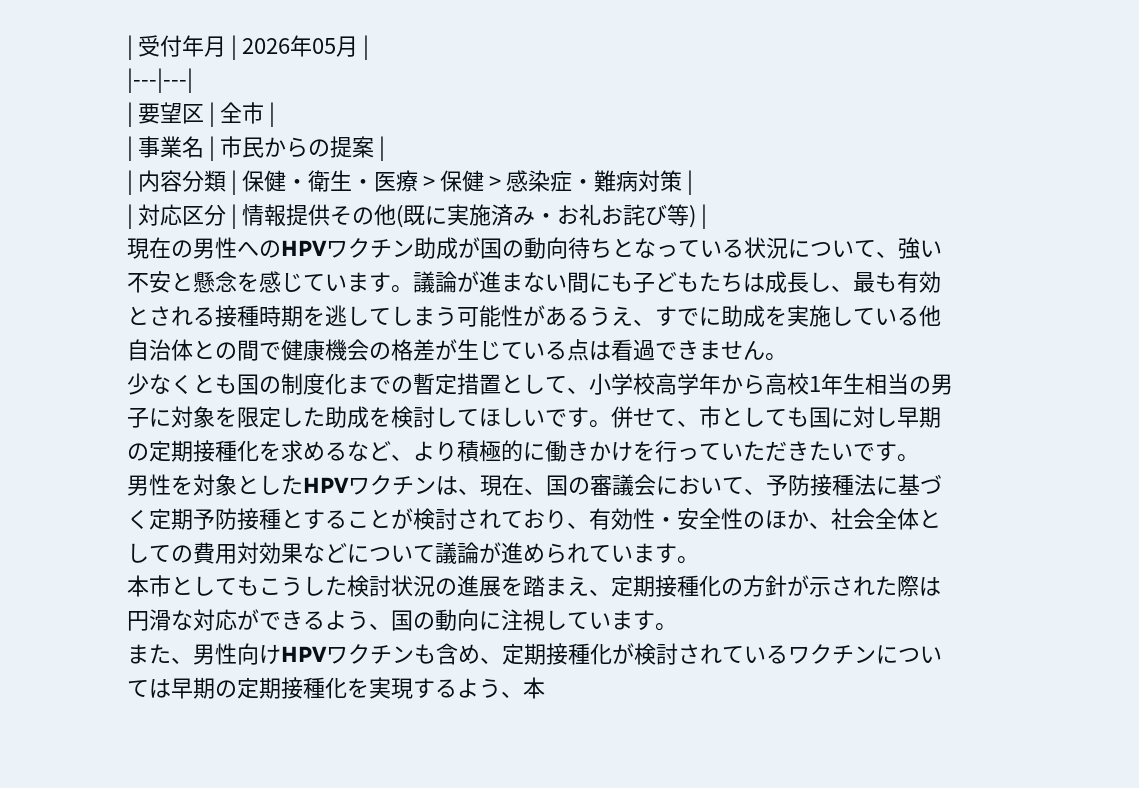| 受付年月 | 2026年05月 |
|---|---|
| 要望区 | 全市 |
| 事業名 | 市民からの提案 |
| 内容分類 | 保健・衛生・医療 > 保健 > 感染症・難病対策 |
| 対応区分 | 情報提供その他(既に実施済み・お礼お詫び等) |
現在の男性へのHPVワクチン助成が国の動向待ちとなっている状況について、強い不安と懸念を感じています。議論が進まない間にも子どもたちは成長し、最も有効とされる接種時期を逃してしまう可能性があるうえ、すでに助成を実施している他自治体との間で健康機会の格差が生じている点は看過できません。
少なくとも国の制度化までの暫定措置として、小学校高学年から高校1年生相当の男子に対象を限定した助成を検討してほしいです。併せて、市としても国に対し早期の定期接種化を求めるなど、より積極的に働きかけを行っていただきたいです。
男性を対象としたHPVワクチンは、現在、国の審議会において、予防接種法に基づく定期予防接種とすることが検討されており、有効性・安全性のほか、社会全体としての費用対効果などについて議論が進められています。
本市としてもこうした検討状況の進展を踏まえ、定期接種化の方針が示された際は円滑な対応ができるよう、国の動向に注視しています。
また、男性向けHPVワクチンも含め、定期接種化が検討されているワクチンについては早期の定期接種化を実現するよう、本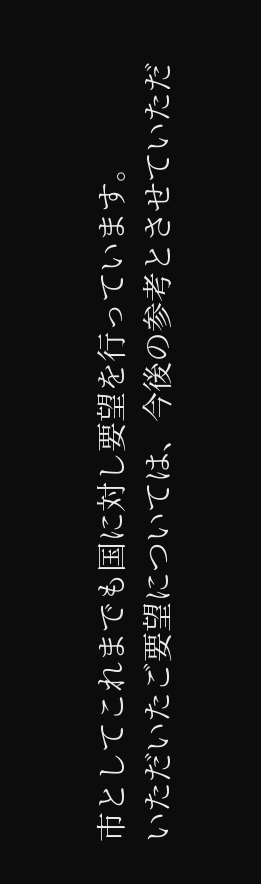市としてこれまでも国に対し要望を行っています。
いただいたご要望については、今後の参考とさせていただ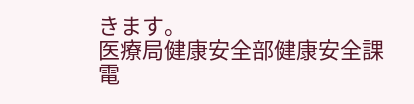きます。
医療局健康安全部健康安全課
電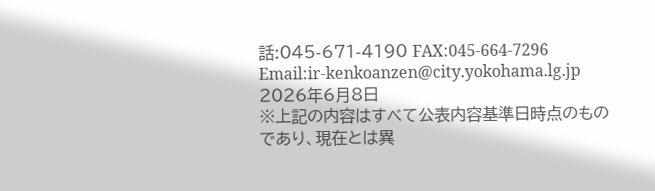話:045-671-4190 FAX:045-664-7296
Email:ir-kenkoanzen@city.yokohama.lg.jp
2026年6月8日
※上記の内容はすべて公表内容基準日時点のものであり、現在とは異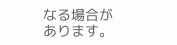なる場合があります。